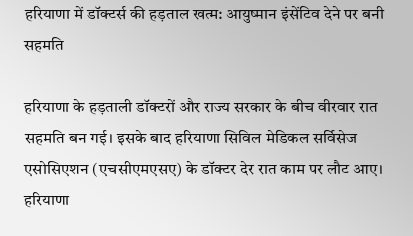हरियाणा में डॉक्टर्स की हड़ताल खत्म: आयुष्मान इंसेंटिव देने पर बनी सहमति

हरियाणा के हड़ताली डॉक्टरों और राज्य सरकार के बीच वीरवार रात सहमति बन गई। इसके बाद हरियाणा सिविल मेडिकल सर्विसेज एसोसिएशन (एचसीएमएसए) के डॉक्टर देर रात काम पर लौट आए। हरियाणा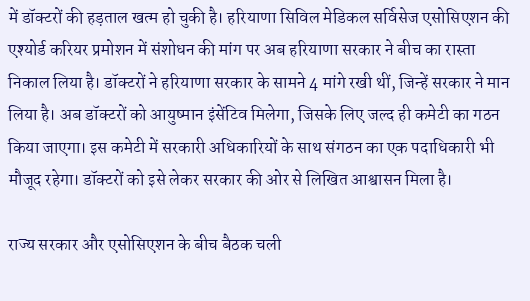में डॉक्टरों की हड़ताल खत्म हो चुकी है। हरियाणा सिविल मेडिकल सर्विसेज एसोसिएशन की एश्योर्ड करियर प्रमोशन में संशोधन की मांग पर अब हरियाणा सरकार ने बीच का रास्ता निकाल लिया है। डॉक्टरों ने हरियाणा सरकार के सामने 4 मांगे रखी थीं, जिन्हें सरकार ने मान लिया है। अब डॉक्टरों को आयुष्मान इंसेंटिव मिलेगा, जिसके लिए जल्द ही कमेटी का गठन किया जाएगा। इस कमेटी में सरकारी अधिकारियों के साथ संगठन का एक पदाधिकारी भी मौजूद रहेगा। डॉक्टरों को इसे लेकर सरकार की ओर से लिखित आश्वासन मिला है।

राज्य सरकार और एसोसिएशन के बीच बैठक चली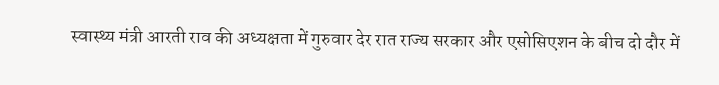स्वास्थ्य मंत्री आरती राव की अध्यक्षता में गुरुवार देर रात राज्य सरकार और एसोसिएशन के बीच दो दौर में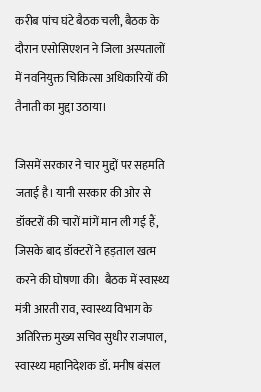करीब पांच घंटे बैठक चली, बैठक के दौरान एसोसिएशन ने जिला अस्पतालों में नवनियुक्त चिकित्सा अधिकारियों की तैनाती का मुद्दा उठाया।

जिसमें सरकार ने चार मुद्दों पर सहमति जताई है। यानी सरकार की ओर से डॉक्टरों की चारों मांगें मान ली गई हैं, जिसके बाद डॉक्टरों ने हड़ताल खत्म करने की घोषणा की।  बैठक में स्वास्थ्य मंत्री आरती राव, स्वास्थ्य विभाग के अतिरिक्त मुख्य सचिव सुधीर राजपाल, स्वास्थ्य महानिदेशक डॉ. मनीष बंसल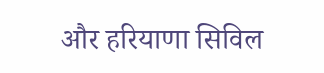और हरियाणा सिविल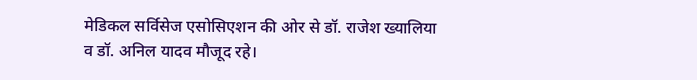मेडिकल सर्विसेज एसोसिएशन की ओर से डॉ. राजेश ख्यालिया व डॉ. अनिल यादव मौजूद रहे।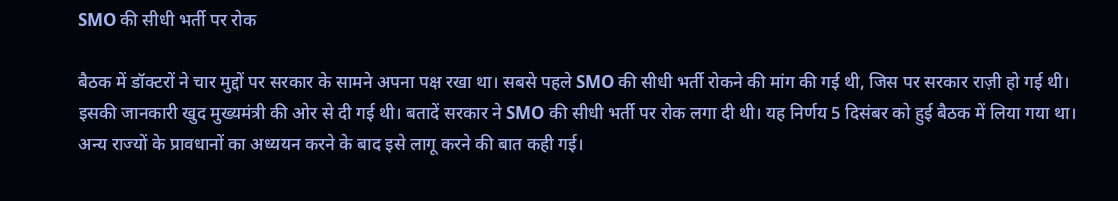SMO की सीधी भर्ती पर रोक

बैठक में डॉक्टरों ने चार मुद्दों पर सरकार के सामने अपना पक्ष रखा था। सबसे पहले SMO की सीधी भर्ती रोकने की मांग की गई थी, जिस पर सरकार राज़ी हो गई थी। इसकी जानकारी खुद मुख्यमंत्री की ओर से दी गई थी। बतादें सरकार ने SMO की सीधी भर्ती पर रोक लगा दी थी। यह निर्णय 5 दिसंबर को हुई बैठक में लिया गया था। अन्य राज्यों के प्रावधानों का अध्ययन करने के बाद इसे लागू करने की बात कही गई।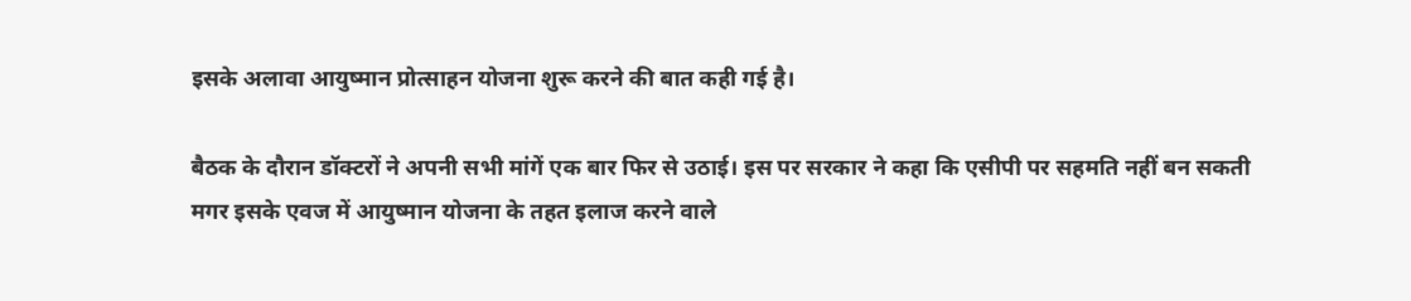इसके अलावा आयुष्मान प्रोत्साहन योजना शुरू करने की बात कही गई है।

बैठक के दौरान डॉक्टरों ने अपनी सभी मांगें एक बार फिर से उठाई। इस पर सरकार ने कहा कि एसीपी पर सहमति नहीं बन सकती मगर इसके एवज में आयुष्मान योजना के तहत इलाज करने वाले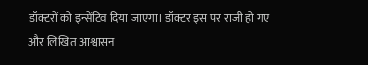डॉक्टरों को इन्सेंटिव दिया जाएगा। डॉक्टर इस पर राजी हो गए और लिखित आश्वासन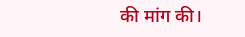की मांग की।